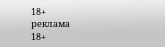18+
реклама
18+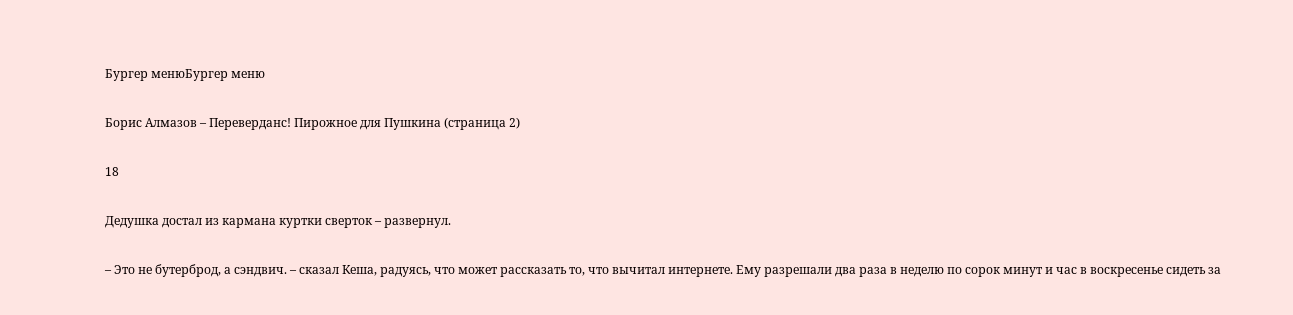Бургер менюБургер меню

Борис Алмазов – Переверданс! Пирожное для Пушкина (страница 2)

18

Дедушка достал из кармана куртки сверток – развернул.

– Это не бутерброд, а сэндвич. – сказал Кеша, радуясь, что может рассказать то, что вычитал интернете. Ему разрешали два раза в неделю по сорок минут и час в воскресенье сидеть за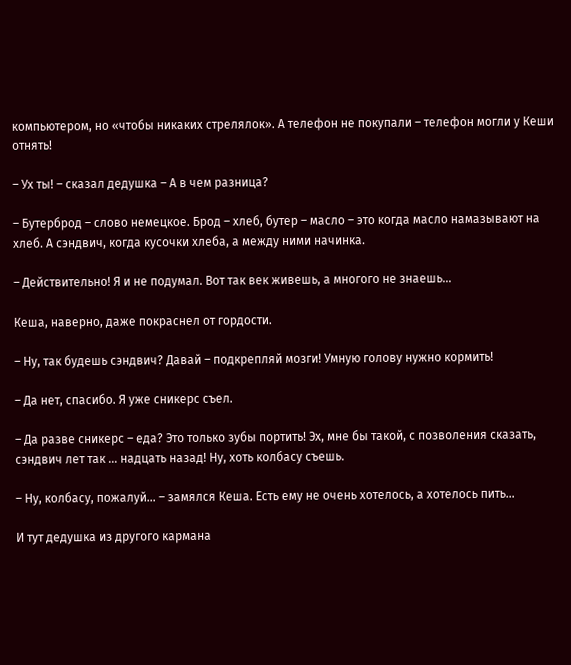компьютером, но «чтобы никаких стрелялок». А телефон не покупали – телефон могли у Кеши отнять!

– Ух ты! – сказал дедушка – А в чем разница?

– Бутерброд – слово немецкое. Брод – хлеб, бутер – масло – это когда масло намазывают на хлеб. А сэндвич, когда кусочки хлеба, а между ними начинка.

– Действительно! Я и не подумал. Вот так век живешь, а многого не знаешь…

Кеша, наверно, даже покраснел от гордости.

– Ну, так будешь сэндвич? Давай – подкрепляй мозги! Умную голову нужно кормить!

– Да нет, спасибо. Я уже сникерс съел.

– Да разве сникерс – еда? Это только зубы портить! Эх, мне бы такой, с позволения сказать, сэндвич лет так … надцать назад! Ну, хоть колбасу съешь.

– Ну, колбасу, пожалуй… – замялся Кеша. Есть ему не очень хотелось, а хотелось пить…

И тут дедушка из другого кармана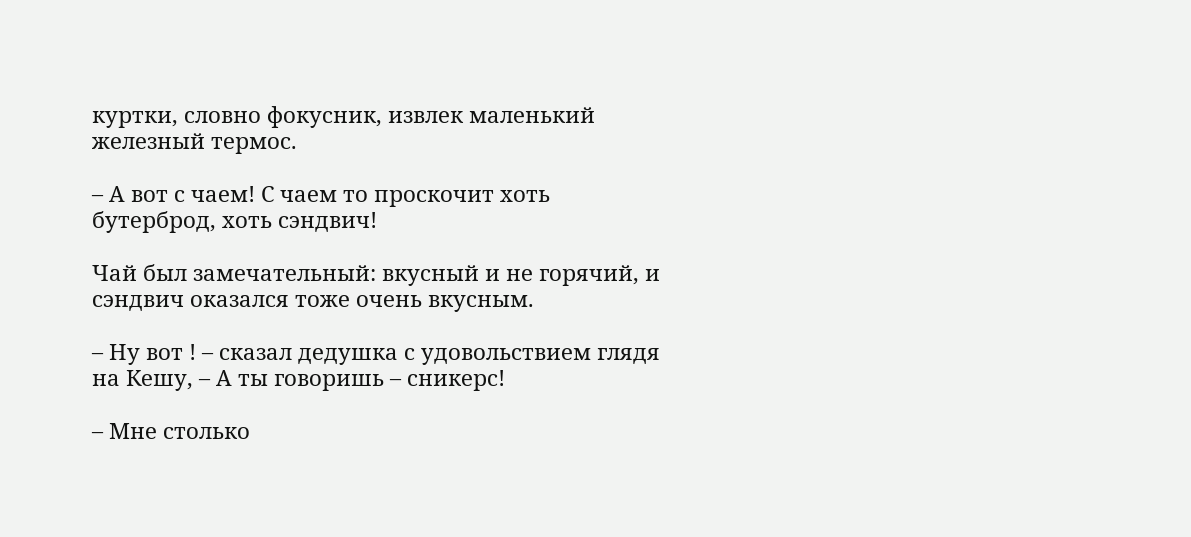куртки, словно фокусник, извлек маленький железный термос.

– А вот с чаем! С чаем то проскочит хоть бутерброд, хоть сэндвич!

Чай был замечательный: вкусный и не горячий, и сэндвич оказался тоже очень вкусным.

– Ну вот ! – сказал дедушка с удовольствием глядя на Кешу, – А ты говоришь – сникерс!

– Мне столько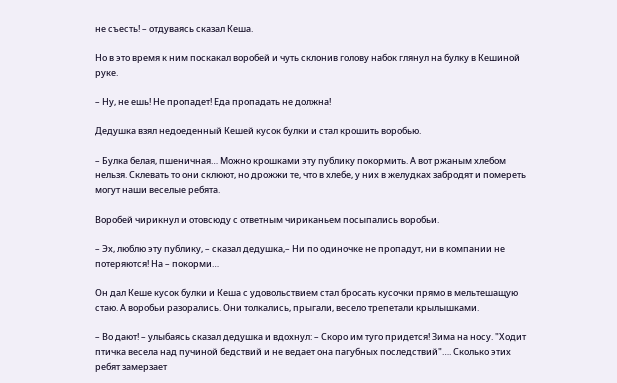не съесть! – отдуваясь сказал Кеша.

Но в это время к ним поскакал воробей и чуть склонив голову набок глянул на булку в Кешиной руке.

– Ну, не ешь! Не пропадет! Еда пропадать не должна!

Дедушка взял недоеденный Кешей кусок булки и стал крошить воробью.

– Булка белая, пшеничная… Можно крошками эту публику покормить. А вот ржаным хлебом нельзя. Склевать то они склюют, но дрожжи те, что в хлебе, у них в желудках забродят и помереть могут наши веселые ребята.

Воробей чирикнул и отовсюду с ответным чириканьем посыпались воробьи.

– Эх, люблю эту публику, – сказал дедушка,– Ни по одиночке не пропадут, ни в компании не потеряются! На – покорми…

Он дал Кеше кусок булки и Кеша с удовольствием стал бросать кусочки прямо в мельтешащую стаю. А воробьи разорались. Они толкались, прыгали, весело трепетали крылышками.

– Во дают! – улыбаясь сказал дедушка и вдохнул: – Скоро им туго придется! Зима на носу. "Ходит птичка весела над пучиной бедствий и не ведает она пагубных последствий"…. Сколько этих ребят замерзает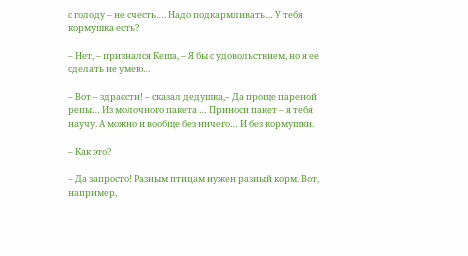с голоду – не счесть…. Надо подкармливать… У тебя кормушка есть?

– Нет, – признался Кеша, – Я бы с удовольствием, но я ее сделать не умею…

– Вот – здрассти! – сказал дедушка,– Да проще пареной репы… Из молочного пакета … Приноси пакет – я тебя научу. А можно и вообще без ничего… И без кормушки.

– Как это?

– Да запросто! Разным птицам нужен разный корм. Вот, например,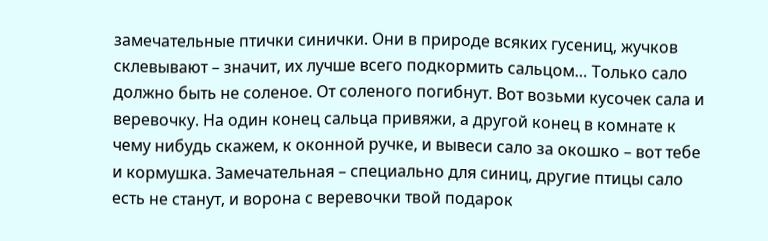замечательные птички синички. Они в природе всяких гусениц, жучков склевывают – значит, их лучше всего подкормить сальцом… Только сало должно быть не соленое. От соленого погибнут. Вот возьми кусочек сала и веревочку. На один конец сальца привяжи, а другой конец в комнате к чему нибудь скажем, к оконной ручке, и вывеси сало за окошко – вот тебе и кормушка. Замечательная – специально для синиц, другие птицы сало есть не станут, и ворона с веревочки твой подарок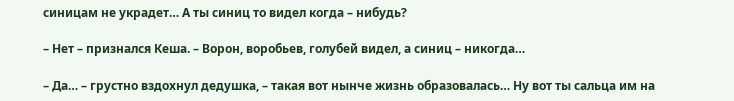синицам не украдет… А ты синиц то видел когда – нибудь?

– Нет – признался Кеша. – Ворон, воробьев, голубей видел, а синиц – никогда…

– Да… – грустно вздохнул дедушка, – такая вот нынче жизнь образовалась… Ну вот ты сальца им на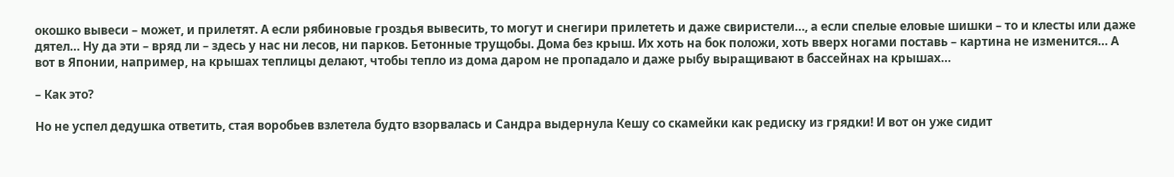окошко вывеси – может, и прилетят. А если рябиновые гроздья вывесить, то могут и снегири прилететь и даже свиристели…, а если спелые еловые шишки – то и клесты или даже дятел… Ну да эти – вряд ли – здесь у нас ни лесов, ни парков. Бетонные трущобы. Дома без крыш. Их хоть на бок положи, хоть вверх ногами поставь – картина не изменится… А вот в Японии, например, на крышах теплицы делают, чтобы тепло из дома даром не пропадало и даже рыбу выращивают в бассейнах на крышах…

– Как это?

Но не успел дедушка ответить, стая воробьев взлетела будто взорвалась и Сандра выдернула Кешу со скамейки как редиску из грядки! И вот он уже сидит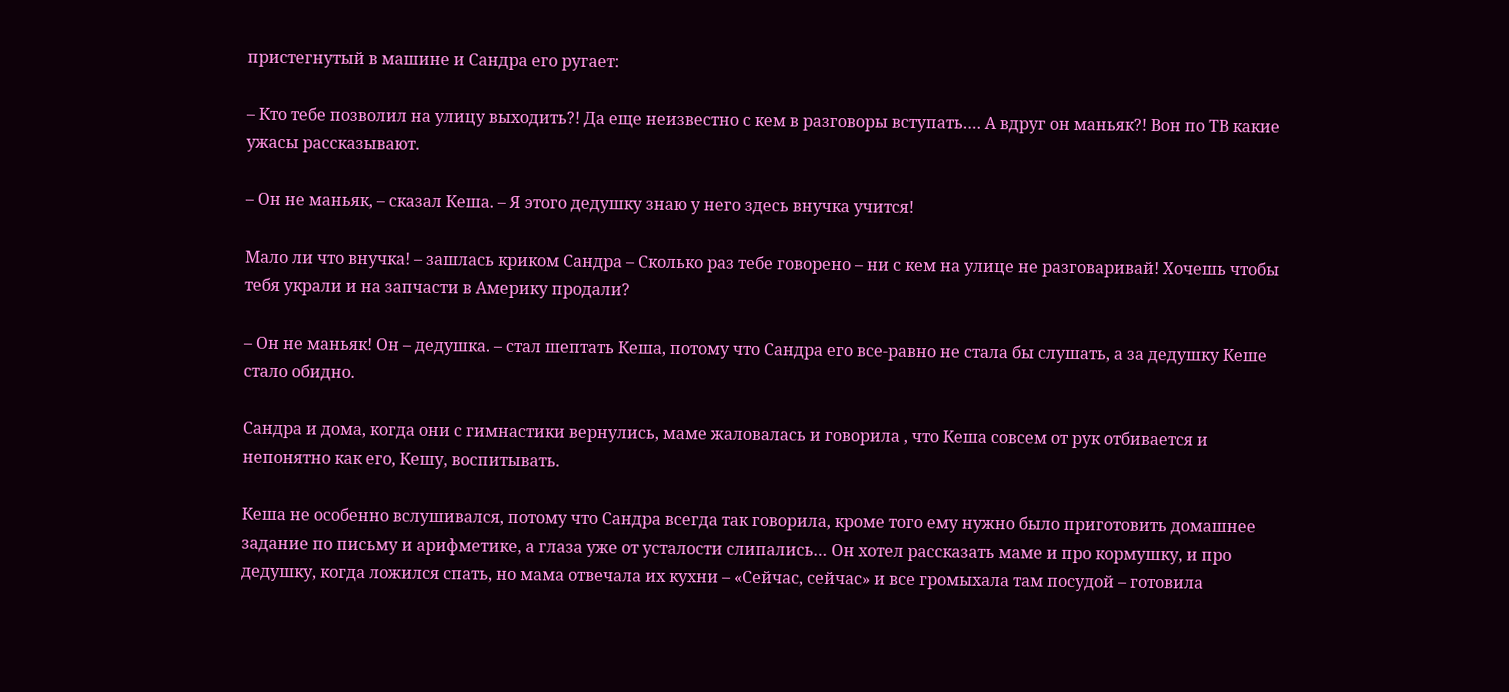пристегнутый в машине и Сандра его ругает:

– Кто тебе позволил на улицу выходить?! Да еще неизвестно с кем в разговоры вступать…. А вдруг он маньяк?! Вон по ТВ какие ужасы рассказывают.

– Он не маньяк, – сказал Кеша. – Я этого дедушку знаю у него здесь внучка учится!

Мало ли что внучка! – зашлась криком Сандра – Сколько раз тебе говорено – ни с кем на улице не разговаривай! Хочешь чтобы тебя украли и на запчасти в Америку продали?

– Он не маньяк! Он – дедушка. – стал шептать Кеша, потому что Сандра его все-равно не стала бы слушать, а за дедушку Кеше стало обидно.

Сандра и дома, когда они с гимнастики вернулись, маме жаловалась и говорила , что Кеша совсем от рук отбивается и непонятно как его, Кешу, воспитывать.

Кеша не особенно вслушивался, потому что Сандра всегда так говорила, кроме того ему нужно было приготовить домашнее задание по письму и арифметике, а глаза уже от усталости слипались… Он хотел рассказать маме и про кормушку, и про дедушку, когда ложился спать, но мама отвечала их кухни – «Сейчас, сейчас» и все громыхала там посудой – готовила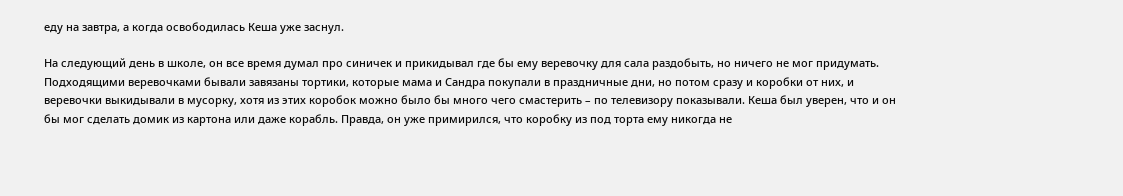еду на завтра, а когда освободилась Кеша уже заснул.

На следующий день в школе, он все время думал про синичек и прикидывал где бы ему веревочку для сала раздобыть, но ничего не мог придумать. Подходящими веревочками бывали завязаны тортики, которые мама и Сандра покупали в праздничные дни, но потом сразу и коробки от них, и веревочки выкидывали в мусорку, хотя из этих коробок можно было бы много чего смастерить – по телевизору показывали. Кеша был уверен, что и он бы мог сделать домик из картона или даже корабль. Правда, он уже примирился, что коробку из под торта ему никогда не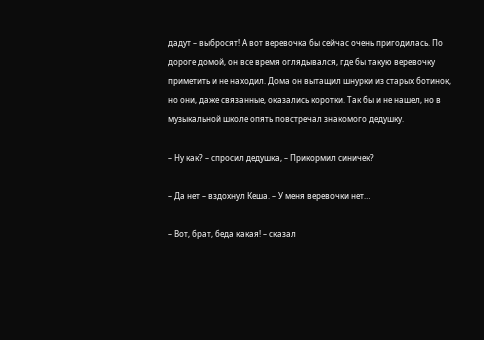дадут – выбросят! А вот веревочка бы сейчас очень пригодилась. По дороге домой, он все время оглядывался, где бы такую веревочку приметить и не находил. Дома он вытащил шнурки из старых ботинок, но они, даже связанные, оказались коротки. Так бы и не нашел, но в музыкальной школе опять повстречал знакомого дедушку.

– Ну как? – спросил дедушка, – Прикормил синичек?

– Да нет – вздохнул Кеша. – У меня веревочки нет…

– Вот, брат, беда какая! – сказал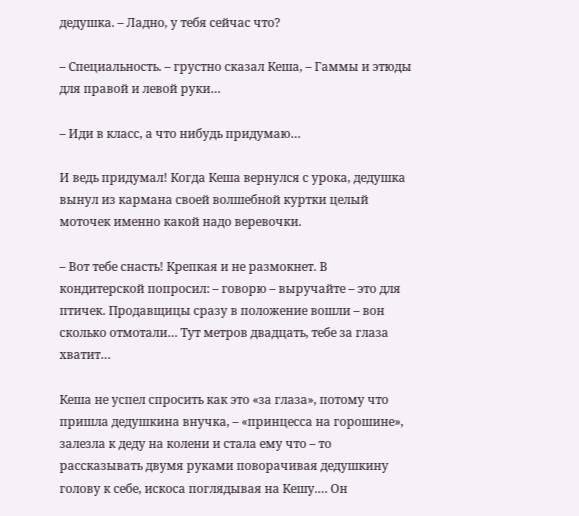дедушка. – Ладно, у тебя сейчас что?

– Специальность. – грустно сказал Кеша, – Гаммы и этюды для правой и левой руки…

– Иди в класс, а что нибудь придумаю…

И ведь придумал! Когда Кеша вернулся с урока, дедушка вынул из кармана своей волшебной куртки целый моточек именно какой надо веревочки.

– Вот тебе снасть! Крепкая и не размокнет. В кондитерской попросил: – говорю – выручайте – это для птичек. Продавщицы сразу в положение вошли – вон сколько отмотали… Тут метров двадцать, тебе за глаза хватит…

Кеша не успел спросить как это «за глаза», потому что пришла дедушкина внучка, – «принцесса на горошине», залезла к деду на колени и стала ему что – то рассказывать двумя руками поворачивая дедушкину голову к себе, искоса поглядывая на Кешу.… Он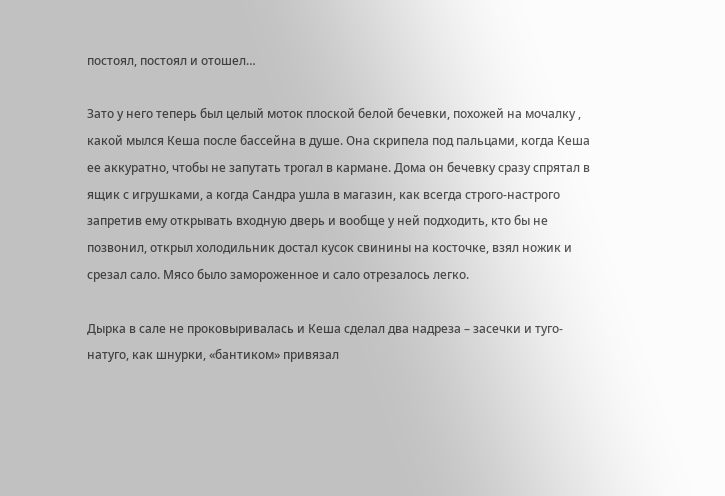постоял, постоял и отошел…

Зато у него теперь был целый моток плоской белой бечевки, похожей на мочалку , какой мылся Кеша после бассейна в душе. Она скрипела под пальцами, когда Кеша ее аккуратно, чтобы не запутать трогал в кармане. Дома он бечевку сразу спрятал в ящик с игрушками, а когда Сандра ушла в магазин, как всегда строго-настрого запретив ему открывать входную дверь и вообще у ней подходить, кто бы не позвонил, открыл холодильник достал кусок свинины на косточке, взял ножик и срезал сало. Мясо было замороженное и сало отрезалось легко.

Дырка в сале не проковыривалась и Кеша сделал два надреза – засечки и туго-натуго, как шнурки, «бантиком» привязал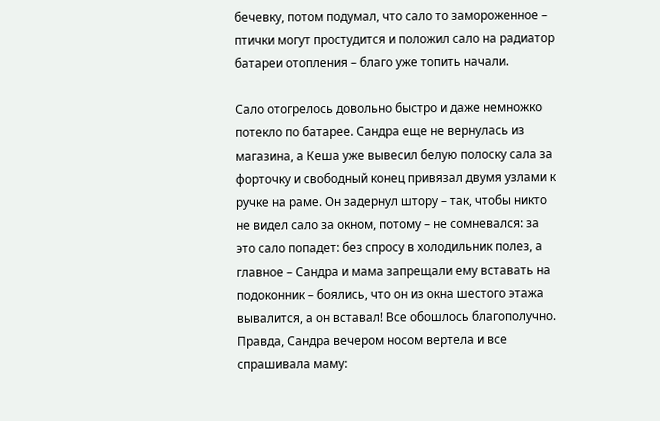бечевку, потом подумал, что сало то замороженное – птички могут простудится и положил сало на радиатор батареи отопления – благо уже топить начали.

Сало отогрелось довольно быстро и даже немножко потекло по батарее. Сандра еще не вернулась из магазина, а Кеша уже вывесил белую полоску сала за форточку и свободный конец привязал двумя узлами к ручке на раме. Он задернул штору – так, чтобы никто не видел сало за окном, потому – не сомневался: за это сало попадет: без спросу в холодильник полез, а главное – Сандра и мама запрещали ему вставать на подоконник – боялись, что он из окна шестого этажа вывалится, а он вставал! Все обошлось благополучно. Правда, Сандра вечером носом вертела и все спрашивала маму: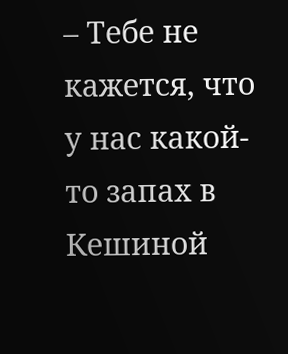– Тебе не кажется, что у нас какой-то запах в Кешиной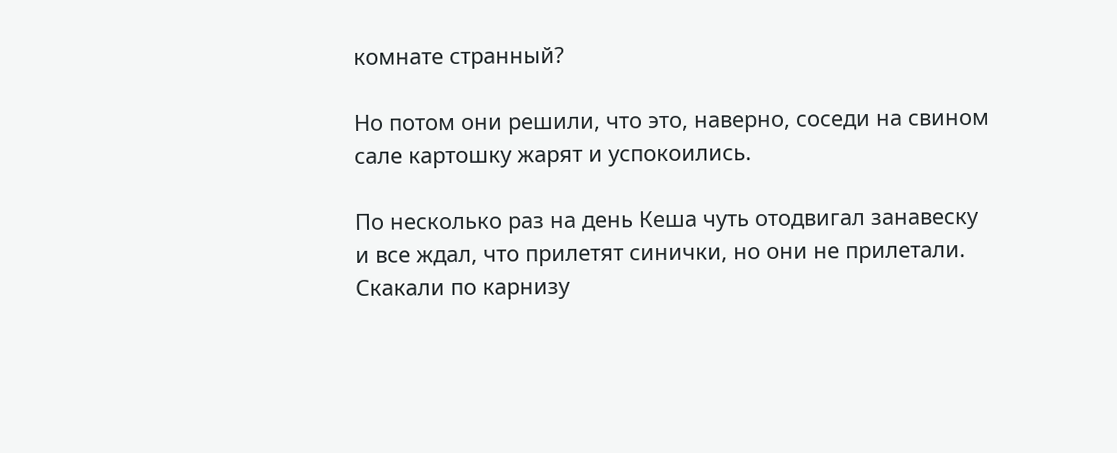комнате странный?

Но потом они решили, что это, наверно, соседи на свином сале картошку жарят и успокоились.

По несколько раз на день Кеша чуть отодвигал занавеску и все ждал, что прилетят синички, но они не прилетали. Скакали по карнизу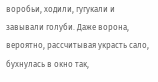воробьи, ходили, гугукали и завывали голуби. Даже ворона, вероятно, рассчитывая украсть сало, бухнулась в окно так,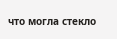что могла стекло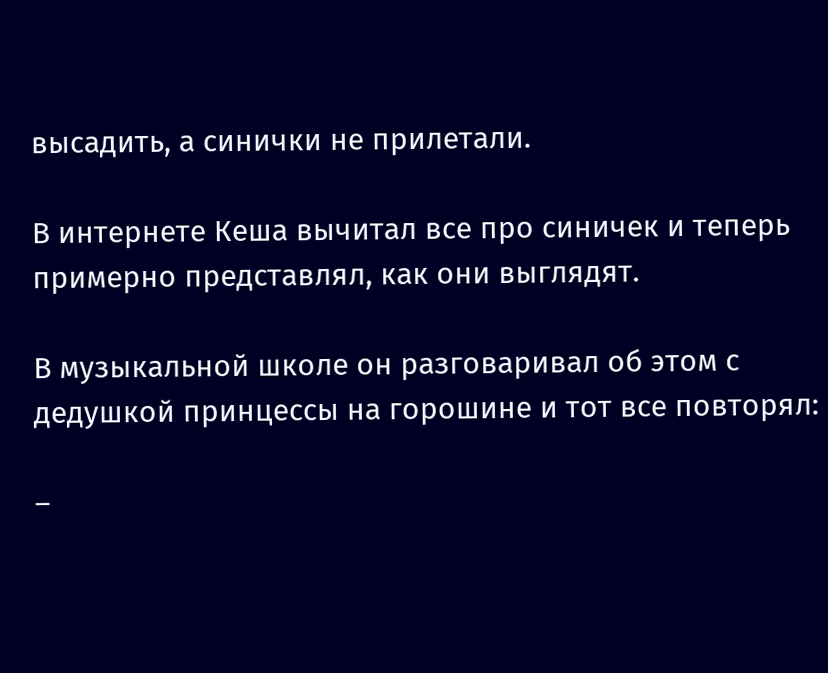высадить, а синички не прилетали.

В интернете Кеша вычитал все про синичек и теперь примерно представлял, как они выглядят.

В музыкальной школе он разговаривал об этом с дедушкой принцессы на горошине и тот все повторял:

–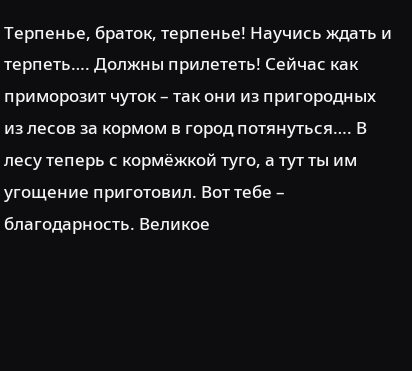Терпенье, браток, терпенье! Научись ждать и терпеть…. Должны прилететь! Сейчас как приморозит чуток – так они из пригородных из лесов за кормом в город потянуться…. В лесу теперь с кормёжкой туго, а тут ты им угощение приготовил. Вот тебе – благодарность. Великое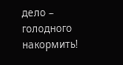дело – голодного накормить!